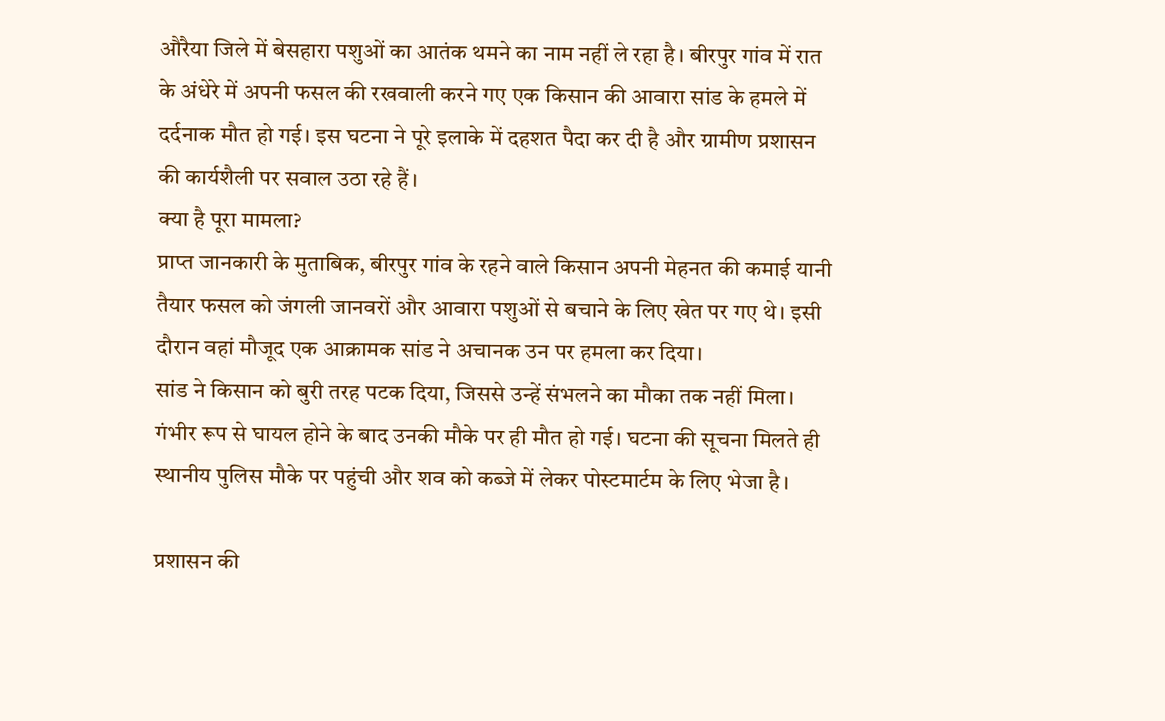औरैया जिले में बेसहारा पशुओं का आतंक थमने का नाम नहीं ले रहा है। बीरपुर गांव में रात के अंधेरे में अपनी फसल की रखवाली करने गए एक किसान की आवारा सांड के हमले में दर्दनाक मौत हो गई। इस घटना ने पूरे इलाके में दहशत पैदा कर दी है और ग्रामीण प्रशासन की कार्यशैली पर सवाल उठा रहे हैं।
क्या है पूरा मामला?
प्राप्त जानकारी के मुताबिक, बीरपुर गांव के रहने वाले किसान अपनी मेहनत की कमाई यानी तैयार फसल को जंगली जानवरों और आवारा पशुओं से बचाने के लिए खेत पर गए थे। इसी दौरान वहां मौजूद एक आक्रामक सांड ने अचानक उन पर हमला कर दिया।
सांड ने किसान को बुरी तरह पटक दिया, जिससे उन्हें संभलने का मौका तक नहीं मिला। गंभीर रूप से घायल होने के बाद उनकी मौके पर ही मौत हो गई। घटना की सूचना मिलते ही स्थानीय पुलिस मौके पर पहुंची और शव को कब्जे में लेकर पोस्टमार्टम के लिए भेजा है।

प्रशासन की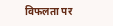विफलता पर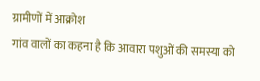ग्रामीणों में आक्रोश
गांव वालों का कहना है कि आवारा पशुओं की समस्या को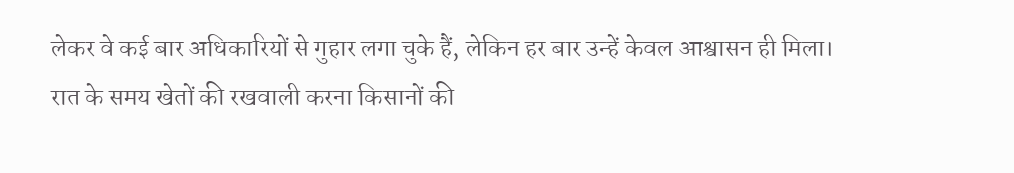लेकर वे कई बार अधिकारियों से गुहार लगा चुके हैं, लेकिन हर बार उन्हें केवल आश्वासन ही मिला। रात के समय खेतों की रखवाली करना किसानों की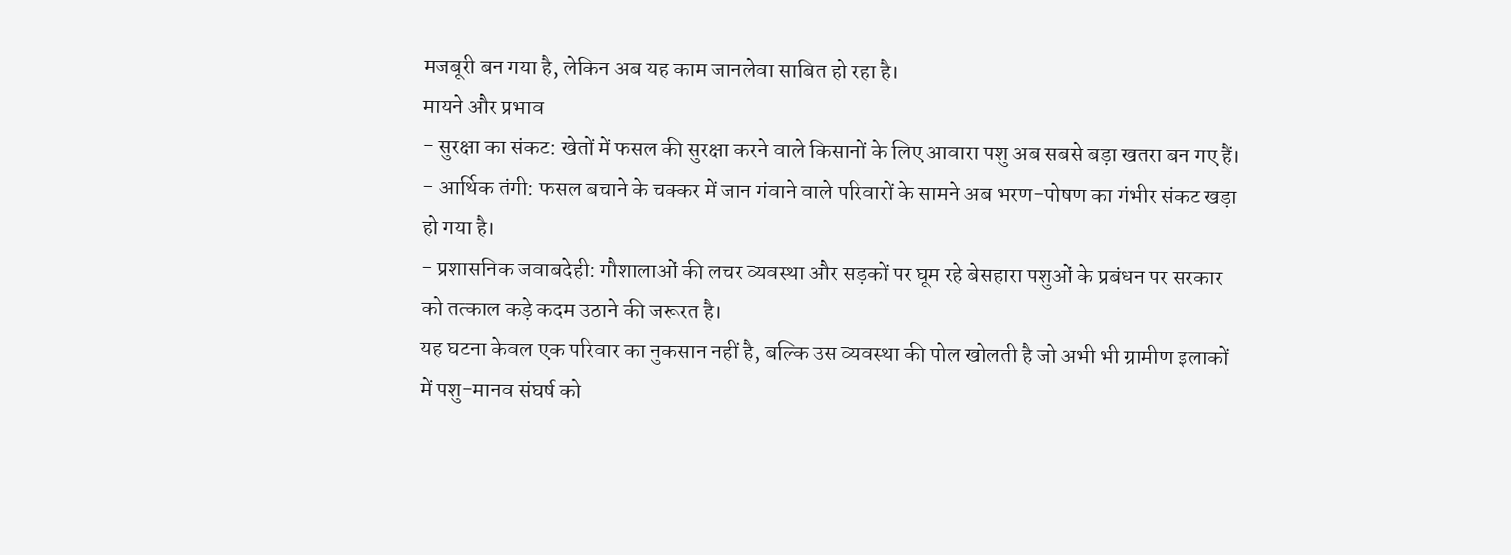मजबूरी बन गया है, लेकिन अब यह काम जानलेवा साबित हो रहा है।
मायने और प्रभाव
- सुरक्षा का संकट: खेतों में फसल की सुरक्षा करने वाले किसानों के लिए आवारा पशु अब सबसे बड़ा खतरा बन गए हैं।
- आर्थिक तंगी: फसल बचाने के चक्कर में जान गंवाने वाले परिवारों के सामने अब भरण-पोषण का गंभीर संकट खड़ा हो गया है।
- प्रशासनिक जवाबदेही: गौशालाओं की लचर व्यवस्था और सड़कों पर घूम रहे बेसहारा पशुओं के प्रबंधन पर सरकार को तत्काल कड़े कदम उठाने की जरूरत है।
यह घटना केवल एक परिवार का नुकसान नहीं है, बल्कि उस व्यवस्था की पोल खोलती है जो अभी भी ग्रामीण इलाकों में पशु-मानव संघर्ष को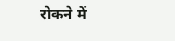रोकने में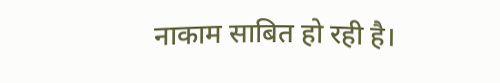नाकाम साबित हो रही है।